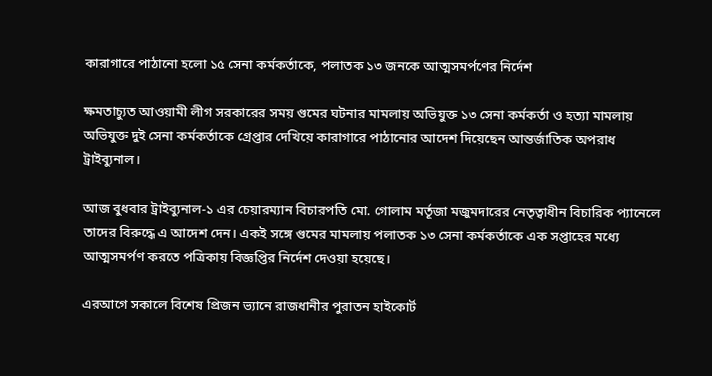কারাগারে পাঠানো হলো ১৫ সেনা কর্মকর্তাকে, পলাতক ১৩ জনকে আত্মসমর্পণের নির্দেশ

ক্ষমতাচ্যুত আওয়ামী লীগ সরকারের সময় গুমের ঘটনার মামলায় অভিযুক্ত ১৩ সেনা কর্মকর্তা ও হত্যা মামলায় অভিযুক্ত দুই সেনা কর্মকর্তাকে গ্রেপ্তার দেখিয়ে কারাগারে পাঠানোর আদেশ দিয়েছেন আন্তর্জাতিক অপরাধ ট্রাইব্যুনাল।

আজ বুধবার ট্রাইব্যুনাল-১ এর চেয়ারম্যান বিচারপতি মো. গোলাম মর্তূজা মজুমদারের নেতৃত্বাধীন বিচারিক প্যানেলে তাদের বিরুদ্ধে এ আদেশ দেন। একই সঙ্গে গুমের মামলায় পলাতক ১৩ সেনা কর্মকর্তাকে এক সপ্তাহের মধ্যে আত্মসমর্পণ করতে পত্রিকায় বিজ্ঞপ্তির নির্দেশ দেওয়া হয়েছে।

এরআগে সকালে বিশেষ প্রিজন ভ্যানে রাজধানীর পুরাতন হাইকোর্ট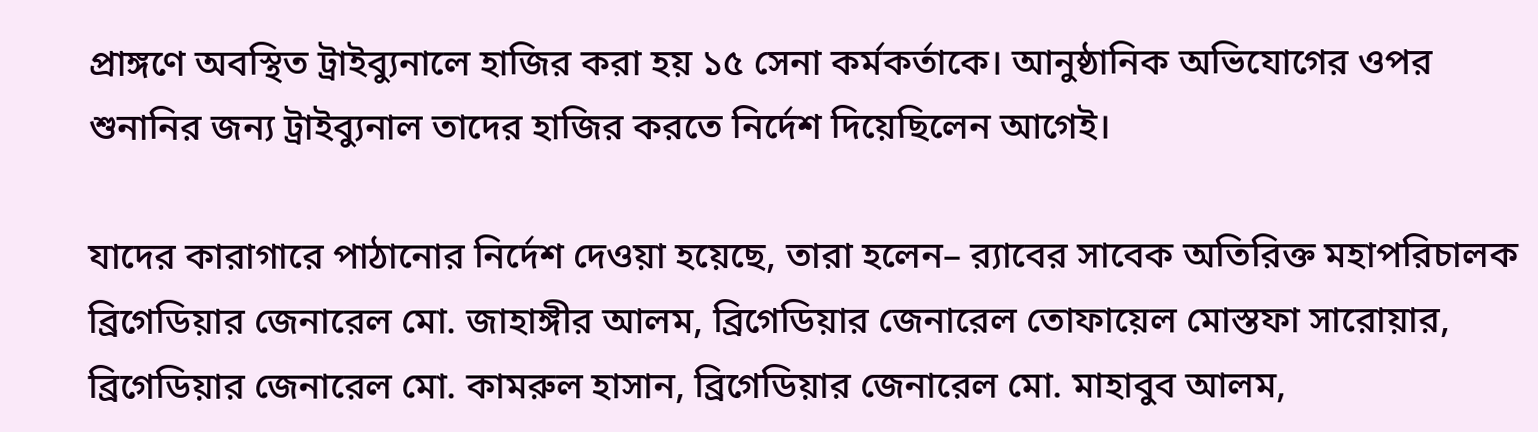প্রাঙ্গণে অবস্থিত ট্রাইব্যুনালে হাজির করা হয় ১৫ সেনা কর্মকর্তাকে। আনুষ্ঠানিক অভিযোগের ওপর শুনানির জন্য ট্রাইব্যুনাল তাদের হাজির করতে নির্দেশ দিয়েছিলেন আগেই।

যাদের কারাগারে পাঠানোর নির্দেশ দেওয়া হয়েছে, তারা হলেন– র‍্যাবের সাবেক অতিরিক্ত মহাপরিচালক ব্রিগেডিয়ার জেনারেল মো. জাহাঙ্গীর আলম, ব্রিগেডিয়ার জেনারেল তোফায়েল মোস্তফা সারোয়ার, ব্রিগেডিয়ার জেনারেল মো. কামরুল হাসান, ব্রিগেডিয়ার জেনারেল মো. মাহাবুব আলম,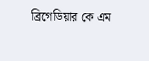ব্রিগেডিয়ার কে এম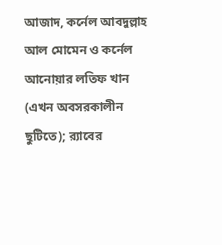আজাদ, কর্নেল আবদুল্লাহ আল মোমেন ও কর্নেল আনোয়ার লতিফ খান (এখন অবসরকালীন ছুটিতে); র‍্যাবের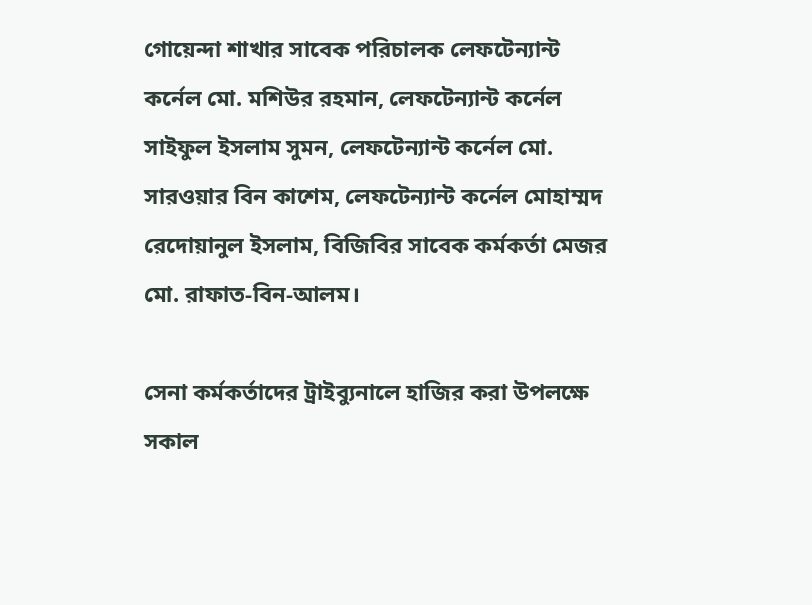গোয়েন্দা শাখার সাবেক পরিচালক লেফটেন্যান্ট কর্নেল মো. মশিউর রহমান, লেফটেন্যান্ট কর্নেল সাইফুল ইসলাম সুমন, লেফটেন্যান্ট কর্নেল মো. সারওয়ার বিন কাশেম, লেফটেন্যান্ট কর্নেল মোহাম্মদ রেদোয়ানুল ইসলাম, বিজিবির সাবেক কর্মকর্তা মেজর মো. রাফাত-বিন-আলম।

সেনা কর্মকর্তাদের ট্রাইব্যুনালে হাজির করা উপলক্ষে সকাল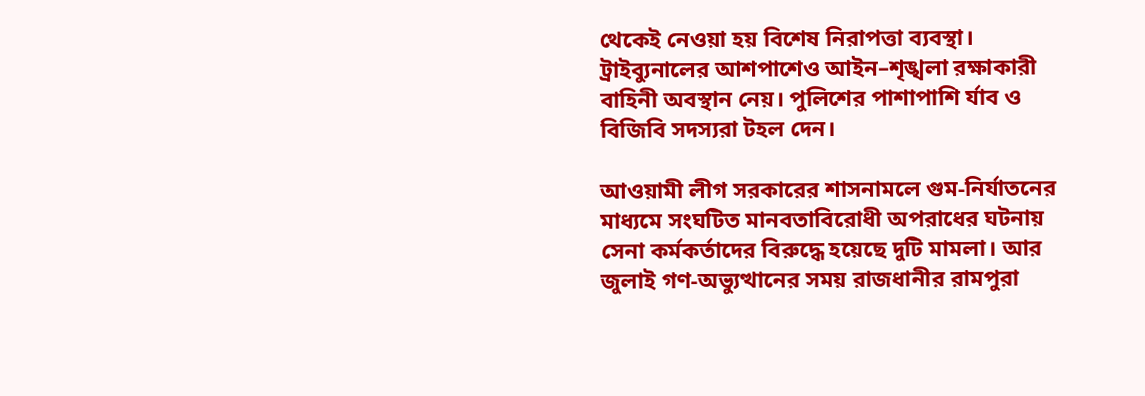থেকেই নেওয়া হয় বিশেষ নিরাপত্তা ব্যবস্থা। ট্রাইব্যুনালের আশপাশেও আইন–শৃঙ্খলা রক্ষাকারী বাহিনী অবস্থান নেয়। পুলিশের পাশাপাশি র্যাব ও বিজিবি সদস্যরা টহল দেন।

আওয়ামী লীগ সরকারের শাসনামলে গুম-নির্যাতনের মাধ্যমে সংঘটিত মানবতাবিরোধী অপরাধের ঘটনায় সেনা কর্মকর্তাদের বিরুদ্ধে হয়েছে দুটি মামলা। আর জুলাই গণ-অভ্যুত্থানের সময় রাজধানীর রামপুরা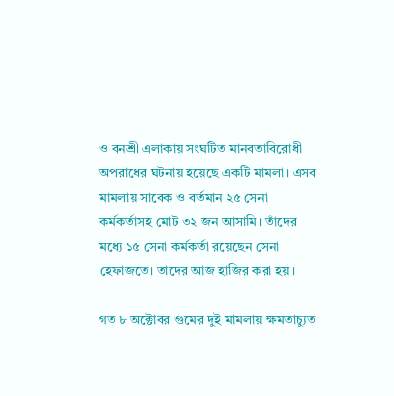ও বনশ্রী এলাকায় সংঘটিত মানবতাবিরোধী অপরাধের ঘটনায় হয়েছে একটি মামলা। এসব মামলায় সাবেক ও বর্তমান ২৫ সেনা কর্মকর্তাসহ মোট ৩২ জন আসামি। তাঁদের মধ্যে ১৫ সেনা কর্মকর্তা রয়েছেন সেনা হেফাজতে। তাদের আজ হাজির করা হয়।

গত ৮ অক্টোবর গুমের দুই মামলায় ক্ষমতাচ্যুত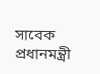সাবেক প্রধানমন্ত্রী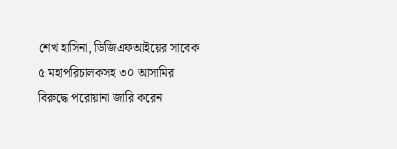শেখ হাসিনা, ডিজিএফআইয়ের সাবেক ৫ মহাপরিচালকসহ ৩০ আসামির বিরুদ্ধে পরোয়ানা জারি করেন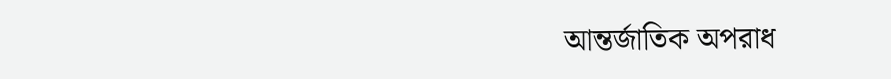আন্তর্জাতিক অপরাধ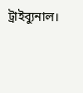ট্রাইব্যুনাল।